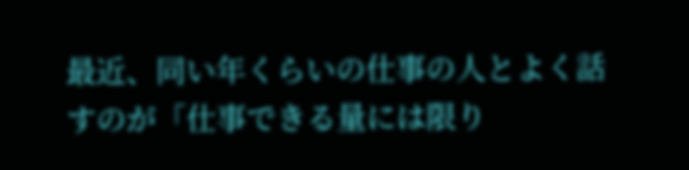最近、同い年くらいの仕事の人とよく話すのが「仕事できる量には限り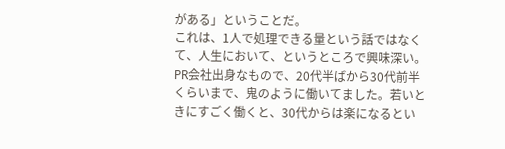がある」ということだ。
これは、1人で処理できる量という話ではなくて、人生において、というところで興味深い。
PR会社出身なもので、20代半ばから30代前半くらいまで、鬼のように働いてました。若いときにすごく働くと、30代からは楽になるとい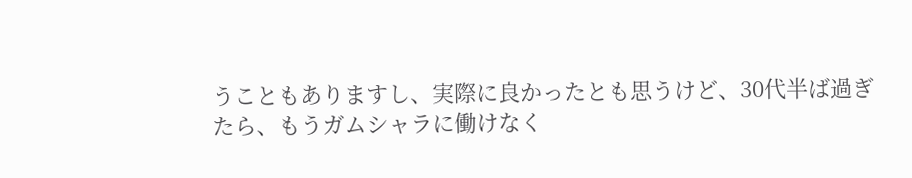うこともありますし、実際に良かったとも思うけど、30代半ば過ぎたら、もうガムシャラに働けなく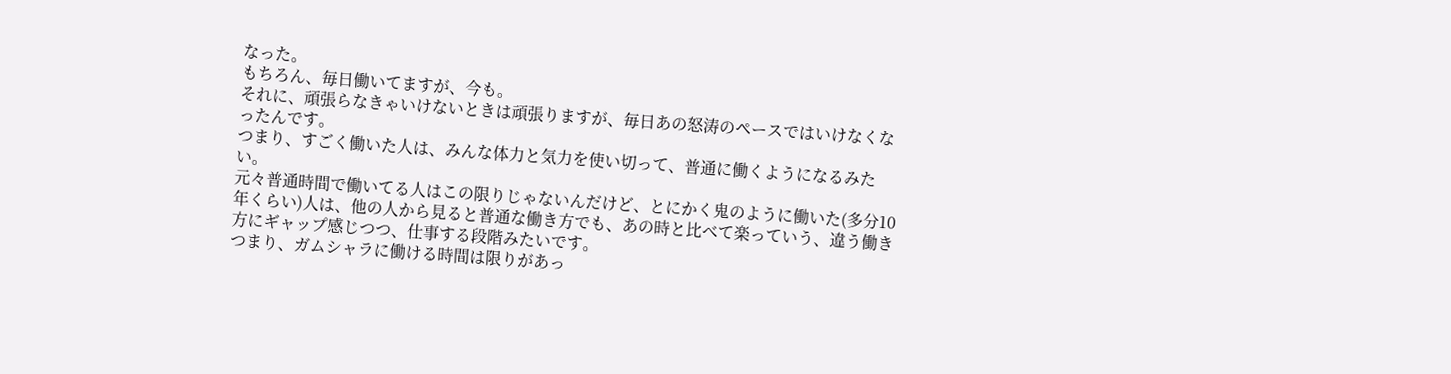なった。
もちろん、毎日働いてますが、今も。
それに、頑張らなきゃいけないときは頑張りますが、毎日あの怒涛のペースではいけなくなったんです。
つまり、すごく働いた人は、みんな体力と気力を使い切って、普通に働くようになるみたい。
元々普通時間で働いてる人はこの限りじゃないんだけど、とにかく鬼のように働いた(多分10年くらい)人は、他の人から見ると普通な働き方でも、あの時と比べて楽っていう、違う働き方にギャップ感じつつ、仕事する段階みたいです。
つまり、ガムシャラに働ける時間は限りがあっ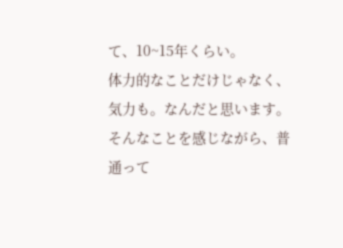て、10~15年くらい。
体力的なことだけじゃなく、気力も。なんだと思います。
そんなことを感じながら、普通って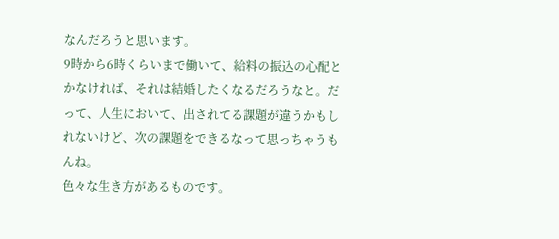なんだろうと思います。
9時から6時くらいまで働いて、給料の振込の心配とかなければ、それは結婚したくなるだろうなと。だって、人生において、出されてる課題が違うかもしれないけど、次の課題をできるなって思っちゃうもんね。
色々な生き方があるものです。